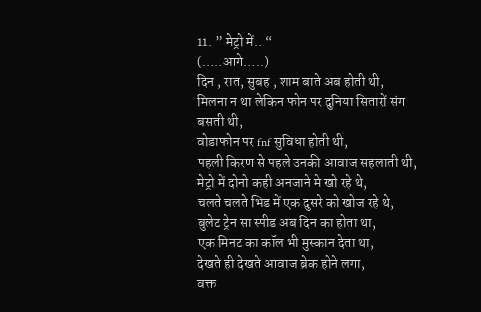11. ” मेट्रो में.. “
(…..आगे…..)
दिन , रात, सुबह , शाम बाते अब होती थी,
मिलना न था लेकिन फोन पर दुनिया सितारों संग बसती थी,
वोडाफोन पर fnf सुविधा होती थी,
पहली किरण से पहले उनकी आवाज सहलाती थी,
मेट्रो में दोनो कही अनजाने मे खो रहे थे,
चलते चलते भिड में एक दुसरे को खोज रहे थे,
बुलेट ट्रेन सा स्पीड अब दिन का होता था,
एक मिनट का कॉल भी मुस्कान देता था,
देखते ही देखते आवाज ब्रेक होने लगा,
वक्त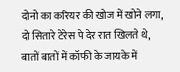दोनो का करियर की खोज में खोने लगा,
दो सितारे टेरेस पे देर रात खिलते थे,
बातों बातों में कॉफी के जायके में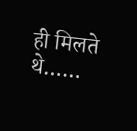ही मिलते थे……